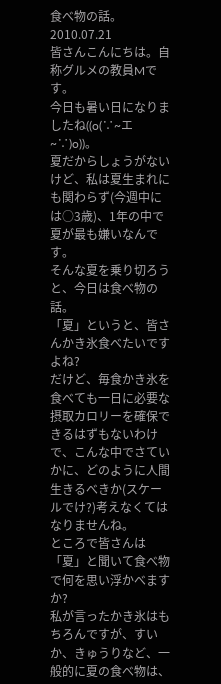食べ物の話。
2010.07.21
皆さんこんにちは。自称グルメの教員Mです。
今日も暑い日になりましたね((o(∵~エ~∵)o))。
夏だからしょうがないけど、私は夏生まれにも関わらず(今週中には○3歳)、1年の中で夏が最も嫌いなんです。
そんな夏を乗り切ろうと、今日は食べ物の話。
「夏」というと、皆さんかき氷食べたいですよね?
だけど、毎食かき氷を食べても一日に必要な摂取カロリーを確保できるはずもないわけで、こんな中でさていかに、どのように人間生きるべきか(スケールでけ?)考えなくてはなりませんね。
ところで皆さんは「夏」と聞いて食べ物で何を思い浮かべますか?
私が言ったかき氷はもちろんですが、すいか、きゅうりなど、一般的に夏の食べ物は、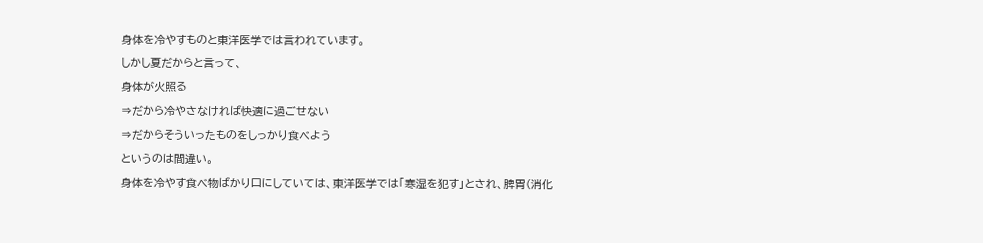身体を冷やすものと東洋医学では言われています。
しかし夏だからと言って、
身体が火照る
⇒だから冷やさなければ快適に過ごせない
⇒だからそういったものをしっかり食べよう
というのは間違い。
身体を冷やす食べ物ばかり口にしていては、東洋医学では「寒湿を犯す」とされ、脾胃(消化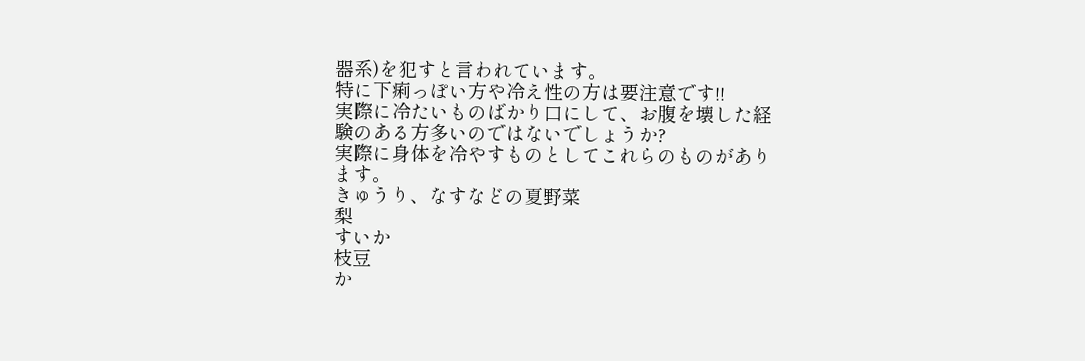器系)を犯すと言われています。
特に下痢っぽい方や冷え性の方は要注意です!!
実際に冷たいものばかり口にして、お腹を壊した経験のある方多いのではないでしょうか?
実際に身体を冷やすものとしてこれらのものがあります。
きゅうり、なすなどの夏野菜
梨
すいか
枝豆
か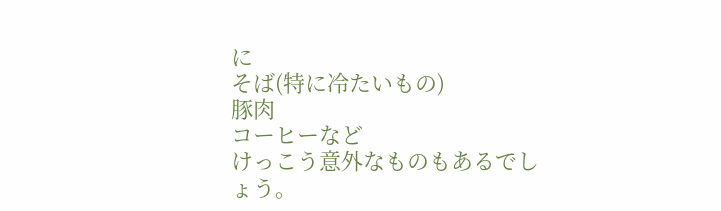に
そば(特に冷たいもの)
豚肉
コーヒーなど
けっこう意外なものもあるでしょう。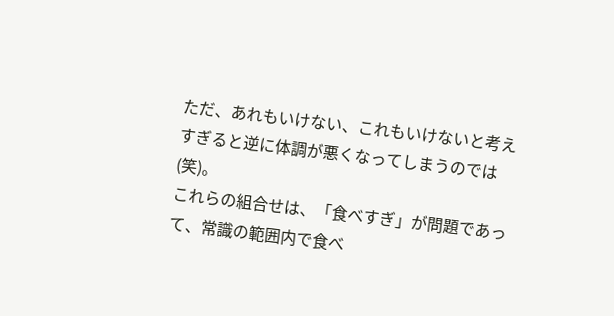ただ、あれもいけない、これもいけないと考えすぎると逆に体調が悪くなってしまうのでは(笑)。
これらの組合せは、「食べすぎ」が問題であって、常識の範囲内で食べ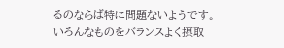るのならば特に問題ないようです。
いろんなものをバランスよく摂取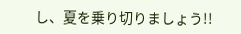し、夏を乗り切りましょう!!